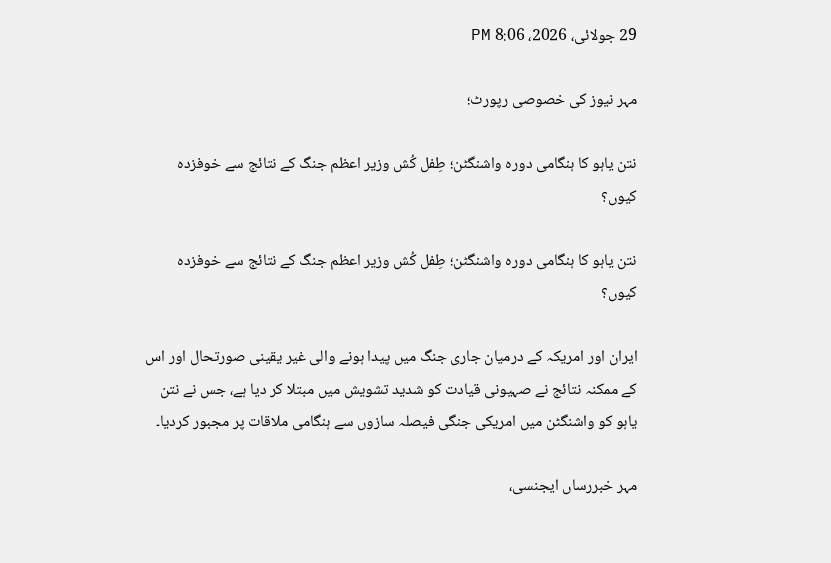29 جولائی، 2026، 8:06 PM

مہر نیوز کی خصوصی رپورٹ؛

نتن یاہو کا ہنگامی دورہ واشنگٹن؛ طِفل کُش وزیر اعظم جنگ کے نتائج سے خوفزدہ کیوں؟

نتن یاہو کا ہنگامی دورہ واشنگٹن؛ طِفل کُش وزیر اعظم جنگ کے نتائج سے خوفزدہ کیوں؟

ایران اور امریکہ کے درمیان جاری جنگ میں پیدا ہونے والی غیر یقینی صورتحال اور اس کے ممکنہ نتائج نے صہیونی قیادت کو شدید تشویش میں مبتلا کر دیا ہے، جس نے نتن یاہو کو واشنگٹن میں امریکی جنگی فیصلہ سازوں سے ہنگامی ملاقات پر مجبور کردیا۔

مہر خبررساں ایجنسی،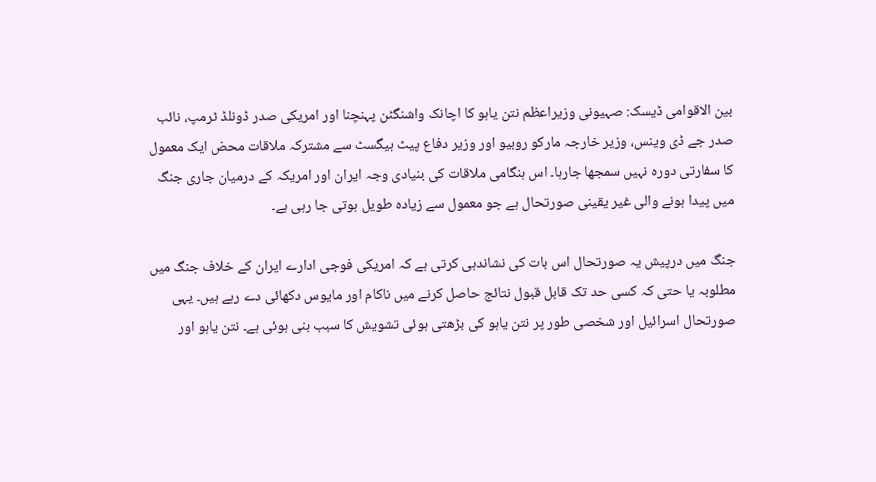بین الاقوامی ڈیسک: صہیونی وزیراعظم نتن یاہو کا اچانک واشنگٹن پہنچنا اور امریکی صدر ڈونلڈ ٹرمپ، نائب صدر جے ڈی وینس، وزیر خارجہ مارکو روبیو اور وزیر دفاع پیٹ ہیگسٹ سے مشترکہ ملاقات محض ایک معمول کا سفارتی دورہ نہیں سمجھا جارہا۔ اس ہنگامی ملاقات کی بنیادی وجہ ایران اور امریکہ کے درمیان جاری جنگ میں پیدا ہونے والی غیر یقینی صورتحال ہے جو معمول سے زیادہ طویل ہوتی جا رہی ہے۔

جنگ میں درپیش یہ صورتحال اس بات کی نشاندہی کرتی ہے کہ امریکی فوجی ادارے ایران کے خلاف جنگ میں مطلوبہ یا حتی کہ کسی حد تک قابل قبول نتائج حاصل کرنے میں ناکام اور مایوس دکھائی دے رہے ہیں۔ یہی صورتحال اسرائیل اور شخصی طور پر نتن یاہو کی بڑھتی ہوئی تشویش کا سبب بنی ہوئی ہے۔ نتن یاہو اور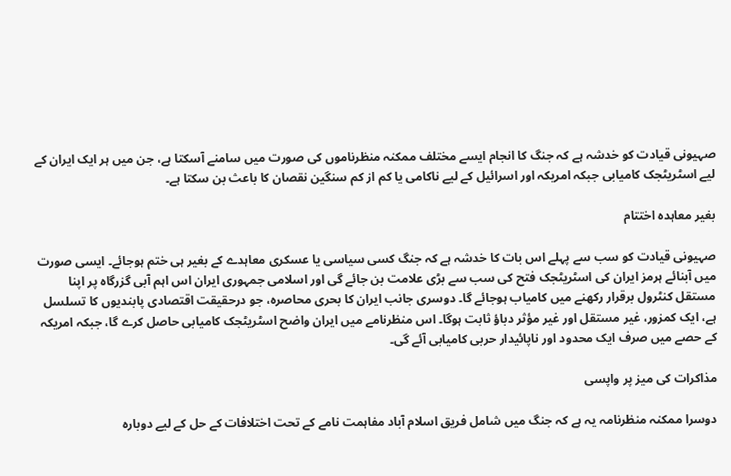صہیونی قیادت کو خدشہ ہے کہ جنگ کا انجام ایسے مختلف ممکنہ منظرناموں کی صورت میں سامنے آسکتا ہے، جن میں ہر ایک ایران کے لیے اسٹریٹجک کامیابی جبکہ امریکہ اور اسرائیل کے لیے ناکامی یا کم از کم سنگین نقصان کا باعث بن سکتا ہے۔

بغیر معاہدہ اختتام

صہیونی قیادت کو سب سے پہلے اس بات کا خدشہ ہے کہ جنگ کسی سیاسی یا عسکری معاہدے کے بغیر ہی ختم ہوجائے۔ ایسی صورت میں آبنائے ہرمز ایران کی اسٹریٹجک فتح کی سب سے بڑی علامت بن جائے گی اور اسلامی جمہوری ایران اس اہم آبی گزرگاہ پر اپنا مستقل کنٹرول برقرار رکھنے میں کامیاب ہوجائے گا۔ دوسری جانب ایران کا بحری محاصرہ، جو درحقیقت اقتصادی پابندیوں کا تسلسل ہے، ایک کمزور، غیر مستقل اور غیر مؤثر دباؤ ثابت ہوگا۔ اس منظرنامے میں ایران واضح اسٹریٹجک کامیابی حاصل کرے گا، جبکہ امریکہ کے حصے میں صرف ایک محدود اور ناپائیدار حربی کامیابی آئے گی۔

مذاکرات کی میز پر واپسی

دوسرا ممکنہ منظرنامہ یہ ہے کہ جنگ میں شامل فریق اسلام آباد مفاہمت نامے کے تحت اختلافات کے حل کے لیے دوبارہ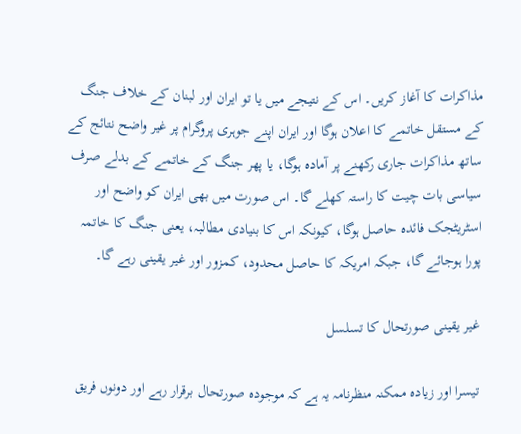مذاکرات کا آغاز کریں۔ اس کے نتیجے میں یا تو ایران اور لبنان کے خلاف جنگ کے مستقل خاتمے کا اعلان ہوگا اور ایران اپنے جوہری پروگرام پر غیر واضح نتائج کے ساتھ مذاکرات جاری رکھنے پر آمادہ ہوگا، یا پھر جنگ کے خاتمے کے بدلے صرف سیاسی بات چیت کا راستہ کھلے گا۔ اس صورت میں بھی ایران کو واضح اور اسٹریٹجک فائدہ حاصل ہوگا، کیونکہ اس کا بنیادی مطالبہ، یعنی جنگ کا خاتمہ پورا ہوجائے گا، جبکہ امریکہ کا حاصل محدود، کمزور اور غیر یقینی رہے گا۔

غیر یقینی صورتحال کا تسلسل

تیسرا اور زیادہ ممکنہ منظرنامہ یہ ہے کہ موجودہ صورتحال برقرار رہے اور دونوں فریق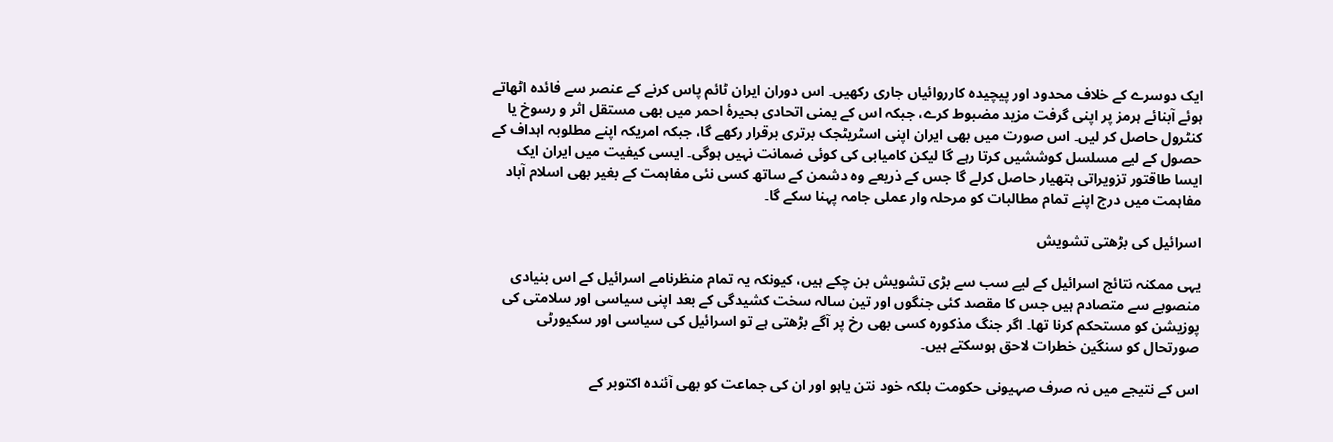ایک دوسرے کے خلاف محدود اور پیچیدہ کارروائیاں جاری رکھیں۔ اس دوران ایران ٹائم پاس کرنے کے عنصر سے فائدہ اٹھاتے ہوئے آبنائے ہرمز پر اپنی گرفت مزید مضبوط کرے، جبکہ اس کے یمنی اتحادی بحیرۂ احمر میں بھی مستقل اثر و رسوخ یا کنٹرول حاصل کر لیں۔ اس صورت میں بھی ایران اپنی اسٹریٹجک برتری برقرار رکھے گا، جبکہ امریکہ اپنے مطلوبہ اہداف کے حصول کے لیے مسلسل کوششیں کرتا رہے گا لیکن کامیابی کی کوئی ضمانت نہیں ہوگی۔ ایسی کیفیت میں ایران ایک ایسا طاقتور تزویراتی ہتھیار حاصل کرلے گا جس کے ذریعے وہ دشمن کے ساتھ کسی نئی مفاہمت کے بغیر بھی اسلام آباد مفاہمت میں درج اپنے تمام مطالبات کو مرحلہ وار عملی جامہ پہنا سکے گا۔

اسرائیل کی بڑھتی تشویش

یہی ممکنہ نتائج اسرائیل کے لیے سب سے بڑی تشویش بن چکے ہیں، کیونکہ یہ تمام منظرنامے اسرائیل کے اس بنیادی منصوبے سے متصادم ہیں جس کا مقصد کئی جنگوں اور تین سالہ سخت کشیدگی کے بعد اپنی سیاسی اور سلامتی کی پوزیشن کو مستحکم کرنا تھا۔ اگر جنگ مذکورہ کسی بھی رخ پر آگے بڑھتی ہے تو اسرائیل کی سیاسی اور سکیورٹی صورتحال کو سنگین خطرات لاحق ہوسکتے ہیں۔

اس کے نتیجے میں نہ صرف صہیونی حکومت بلکہ خود نتن یاہو اور ان کی جماعت کو بھی آئندہ اکتوبر کے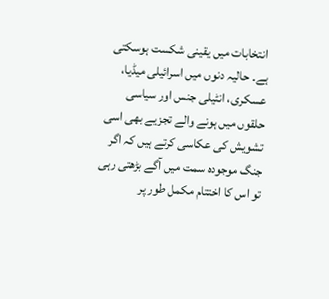انتخابات میں یقینی شکست ہوسکتی ہے۔ حالیہ دنوں میں اسرائیلی میڈیا، عسکری، انٹیلی جنس اور سیاسی حلقوں میں ہونے والے تجزیے بھی اسی تشویش کی عکاسی کرتے ہیں کہ اگر جنگ موجودہ سمت میں آگے بڑھتی رہی تو اس کا اختتام مکمل طور پر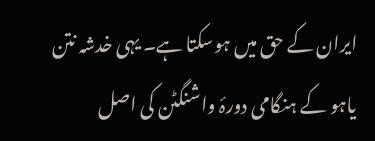ایران کے حق میں ہوسکتا ہے۔ یہی خدشہ نتن یاہو کے ہنگامی دورۂ واشنگٹن کی اصل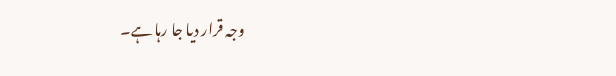وجہ قرار دیا جا رہا ہے۔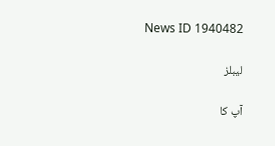News ID 1940482

لیبلز

آپ کا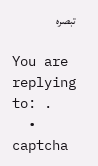تبصرہ

You are replying to: .
  • captcha